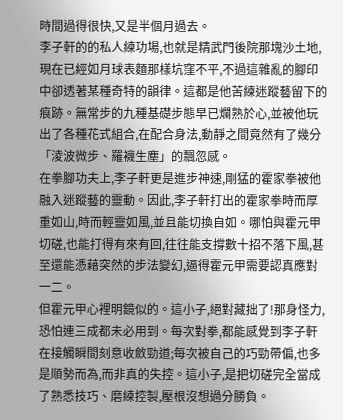時間過得很快,又是半個月過去。
李子軒的的私人練功場,也就是精武門後院那塊沙土地,現在已經如月球表麵那樣坑窪不平,不過這雜亂的腳印中卻透著某種奇特的韻律。這都是他苦練迷蹤藝留下的痕跡。無常步的九種基礎步態早已爛熟於心,並被他玩出了各種花式組合,在配合身法,動靜之間竟然有了幾分「淩波微步、羅襪生塵」的飄忽感。
在拳腳功夫上,李子軒更是進步神速,剛猛的霍家拳被他融入迷蹤藝的靈動。因此,李子軒打出的霍家拳時而厚重如山,時而輕靈如風,並且能切換自如。哪怕與霍元甲切磋,也能打得有來有回,往往能支撐數十招不落下風,甚至還能憑藉突然的步法變幻,逼得霍元甲需要認真應對一二。
但霍元甲心裡明鏡似的。這小子,絕對藏拙了!那身怪力,恐怕連三成都未必用到。每次對拳,都能感覺到李子軒在接觸瞬間刻意收斂勁道;每次被自己的巧勁帶偏,也多是順勢而為,而非真的失控。這小子,是把切磋完全當成了熟悉技巧、磨練控製,壓根沒想過分勝負。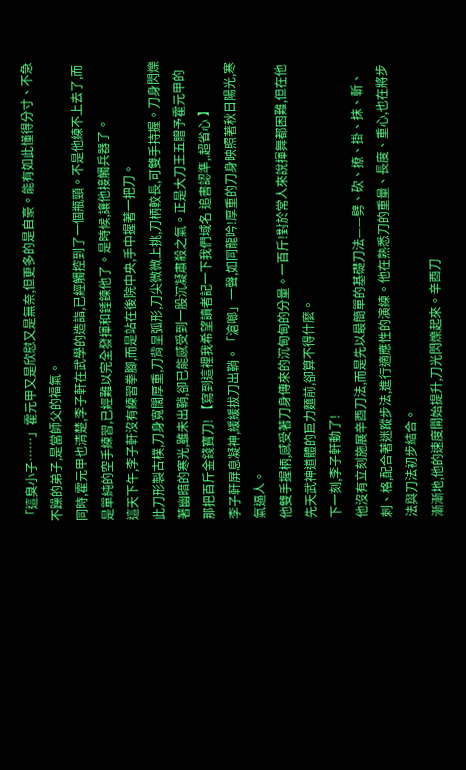「這臭小子……」霍元甲又是欣慰又是無奈,但更多的是自豪。能有如此懂得分寸、不急不躁的弟子,是當師父的福氣。
同時,霍元甲也清楚,李子軒在武學的造詣,已經觸控到了一個瓶頸。不是他練不上去了,而是單純的空手練習,已經難以完全發揮和錘鍊他了。是時候,讓他接觸兵器了。
這天下午,李子軒沒有練習拳腳,而是站在後院中央,手中握著一把刀。
此刀形製古樸,刀身寬闊厚重,刀背呈弧形,刀尖微微上挑,刀柄較長,可雙手持握。刀身閃爍著幽暗的寒光,雖未出鞘,卻已能感受到一股沉凝肅殺之氣。正是大刀王五贈予霍元甲的那把百斤金錢寶刀! 【寫到這裡我希望讀者記一下我們域名 追書認準,.超省心 】
李子軒屏息凝神,緩緩拔刀出鞘。「滄啷」一聲,如同龍吟!厚重的刀身映照著秋日陽光,寒氣逼人。
他雙手握柄,感受著刀身傳來的沉甸甸的分量。一百斤!對於常人來說揮舞都困難,但在他先天武神道體的巨力麵前,卻算不得什麼。
下一刻,李子軒動了!
他沒有立刻施展辛酉刀法,而是先以最簡單的基礎刀法——劈、砍、撩、掛、抹、斬、刺、格,配合著迷蹤步法,進行適應性的演練。他在熟悉刀的重量、長度、重心,也在將步法與刀法初步結合。
漸漸地,他的速度開始提升,刀光閃爍起來。辛酉刀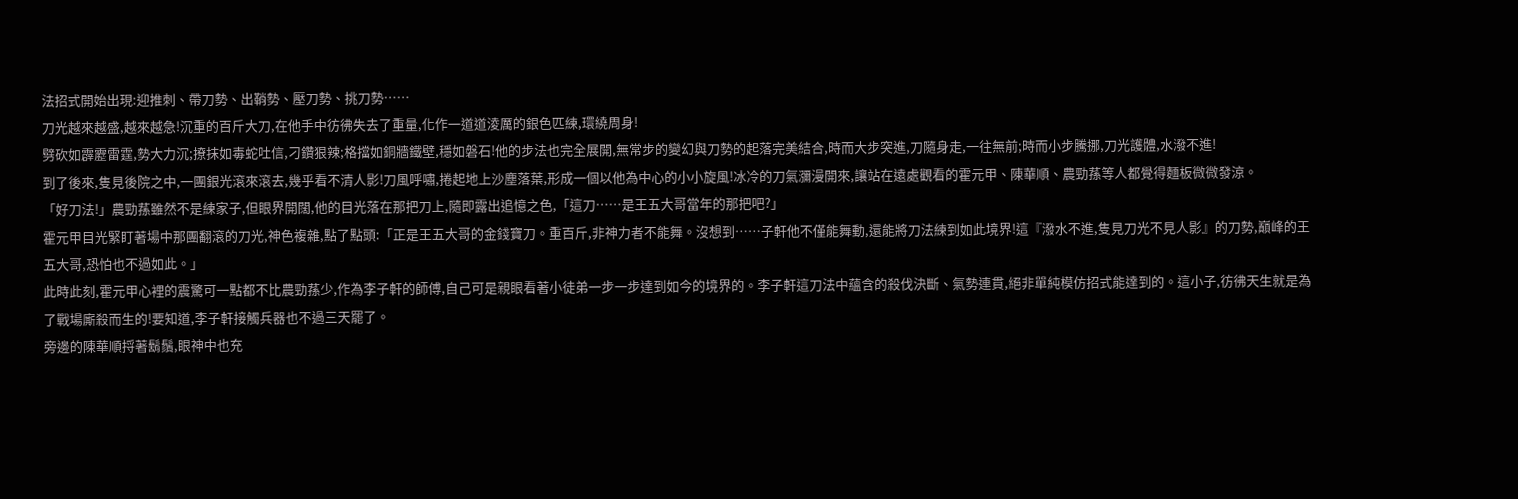法招式開始出現:迎推刺、帶刀勢、出鞘勢、壓刀勢、挑刀勢……
刀光越來越盛,越來越急!沉重的百斤大刀,在他手中彷彿失去了重量,化作一道道淩厲的銀色匹練,環繞周身!
劈砍如霹靂雷霆,勢大力沉;撩抹如毒蛇吐信,刁鑽狠辣;格擋如銅牆鐵壁,穩如磐石!他的步法也完全展開,無常步的變幻與刀勢的起落完美結合,時而大步突進,刀隨身走,一往無前;時而小步騰挪,刀光護體,水潑不進!
到了後來,隻見後院之中,一團銀光滾來滾去,幾乎看不清人影!刀風呼嘯,捲起地上沙塵落葉,形成一個以他為中心的小小旋風!冰冷的刀氣瀰漫開來,讓站在遠處觀看的霍元甲、陳華順、農勁蓀等人都覺得麵板微微發涼。
「好刀法!」農勁蓀雖然不是練家子,但眼界開闊,他的目光落在那把刀上,隨即露出追憶之色,「這刀……是王五大哥當年的那把吧?」
霍元甲目光緊盯著場中那團翻滾的刀光,神色複雜,點了點頭:「正是王五大哥的金錢寶刀。重百斤,非神力者不能舞。沒想到……子軒他不僅能舞動,還能將刀法練到如此境界!這『潑水不進,隻見刀光不見人影』的刀勢,巔峰的王五大哥,恐怕也不過如此。」
此時此刻,霍元甲心裡的震驚可一點都不比農勁蓀少,作為李子軒的師傅,自己可是親眼看著小徒弟一步一步達到如今的境界的。李子軒這刀法中蘊含的殺伐決斷、氣勢連貫,絕非單純模仿招式能達到的。這小子,彷彿天生就是為了戰場廝殺而生的!要知道,李子軒接觸兵器也不過三天罷了。
旁邊的陳華順捋著鬍鬚,眼神中也充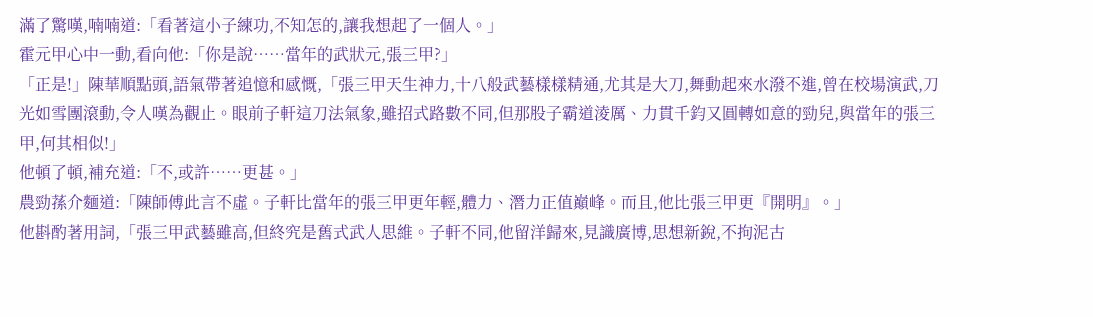滿了驚嘆,喃喃道:「看著這小子練功,不知怎的,讓我想起了一個人。」
霍元甲心中一動,看向他:「你是說……當年的武狀元,張三甲?」
「正是!」陳華順點頭,語氣帶著追憶和感慨,「張三甲天生神力,十八般武藝樣樣精通,尤其是大刀,舞動起來水潑不進,曾在校場演武,刀光如雪團滾動,令人嘆為觀止。眼前子軒這刀法氣象,雖招式路數不同,但那股子霸道淩厲、力貫千鈞又圓轉如意的勁兒,與當年的張三甲,何其相似!」
他頓了頓,補充道:「不,或許……更甚。」
農勁蓀介麵道:「陳師傅此言不虛。子軒比當年的張三甲更年輕,體力、潛力正值巔峰。而且,他比張三甲更『開明』。」
他斟酌著用詞,「張三甲武藝雖高,但終究是舊式武人思維。子軒不同,他留洋歸來,見識廣博,思想新銳,不拘泥古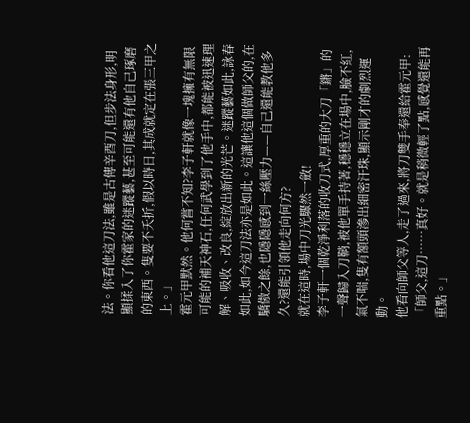法。你看他這刀法,雖是古傳辛酉刀,但步法身形,明顯揉入了你霍家的迷蹤藝,甚至可能還有他自己琢磨的東西。隻要不夭折,假以時日,其成就定在張三甲之上。」
霍元甲默然。他何嘗不知?李子軒就像一塊擁有無限可能的補天神石,任何武學到了他手中,都能被迅速理解、吸收、改良,綻放出新的光芒。迷蹤藝如此,詠春如此,如今這刀法亦是如此。這讓他這個做師父的,在驕傲之餘,也隱隱感到一絲壓力——自己還能教他多久?還能引領他走向何方?
就在這時,場中刀光驟然一斂!
李子軒一個乾淨利落的收刀式,厚重的大刀「鏘」的一聲歸入刀鞘,被他單手持著,穩穩立在場中,臉不紅,氣不喘,隻有額頭滲出細密汗珠,顯示剛才的劇烈運動。
他看向師父等人,走了過來,將刀雙手奉還給霍元甲:「師父,這刀……真好。就是稍微輕了點,感覺還能再重點。」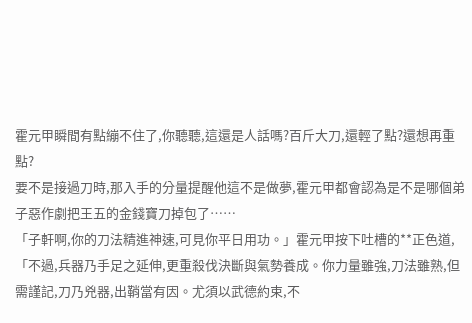霍元甲瞬間有點繃不住了,你聽聽,這還是人話嗎?百斤大刀,還輕了點?還想再重點?
要不是接過刀時,那入手的分量提醒他這不是做夢,霍元甲都會認為是不是哪個弟子惡作劇把王五的金錢寶刀掉包了……
「子軒啊,你的刀法精進神速,可見你平日用功。」霍元甲按下吐槽的**正色道,「不過,兵器乃手足之延伸,更重殺伐決斷與氣勢養成。你力量雖強,刀法雖熟,但需謹記,刀乃兇器,出鞘當有因。尤須以武德約束,不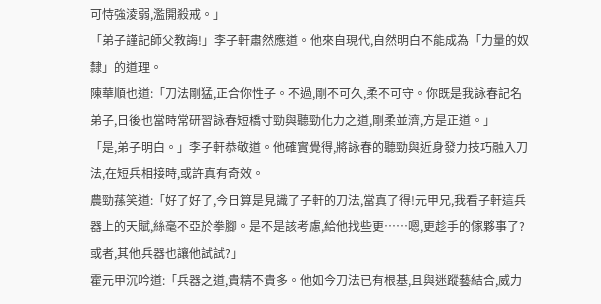可恃強淩弱,濫開殺戒。」
「弟子謹記師父教誨!」李子軒肅然應道。他來自現代,自然明白不能成為「力量的奴隸」的道理。
陳華順也道:「刀法剛猛,正合你性子。不過,剛不可久,柔不可守。你既是我詠春記名弟子,日後也當時常研習詠春短橋寸勁與聽勁化力之道,剛柔並濟,方是正道。」
「是,弟子明白。」李子軒恭敬道。他確實覺得,將詠春的聽勁與近身發力技巧融入刀法,在短兵相接時,或許真有奇效。
農勁蓀笑道:「好了好了,今日算是見識了子軒的刀法,當真了得!元甲兄,我看子軒這兵器上的天賦,絲毫不亞於拳腳。是不是該考慮,給他找些更……嗯,更趁手的傢夥事了?或者,其他兵器也讓他試試?」
霍元甲沉吟道:「兵器之道,貴精不貴多。他如今刀法已有根基,且與迷蹤藝結合,威力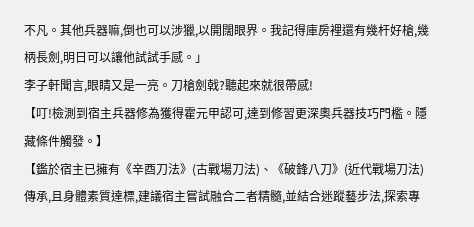不凡。其他兵器嘛,倒也可以涉獵,以開闊眼界。我記得庫房裡還有幾杆好槍,幾柄長劍,明日可以讓他試試手感。」
李子軒聞言,眼睛又是一亮。刀槍劍戟?聽起來就很帶感!
【叮!檢測到宿主兵器修為獲得霍元甲認可,達到修習更深奧兵器技巧門檻。隱藏條件觸發。】
【鑑於宿主已擁有《辛酉刀法》(古戰場刀法)、《破鋒八刀》(近代戰場刀法)傳承,且身體素質達標,建議宿主嘗試融合二者精髓,並結合迷蹤藝步法,探索專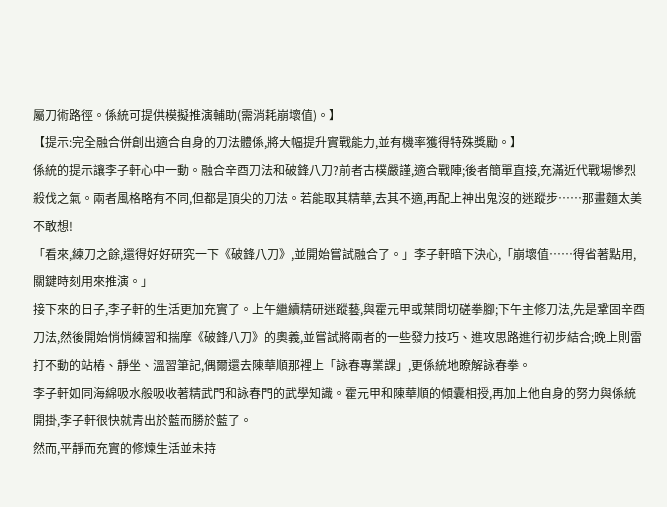屬刀術路徑。係統可提供模擬推演輔助(需消耗崩壞值)。】
【提示:完全融合併創出適合自身的刀法體係,將大幅提升實戰能力,並有機率獲得特殊獎勵。】
係統的提示讓李子軒心中一動。融合辛酉刀法和破鋒八刀?前者古樸嚴謹,適合戰陣;後者簡單直接,充滿近代戰場慘烈殺伐之氣。兩者風格略有不同,但都是頂尖的刀法。若能取其精華,去其不適,再配上神出鬼沒的迷蹤步……那畫麵太美不敢想!
「看來,練刀之餘,還得好好研究一下《破鋒八刀》,並開始嘗試融合了。」李子軒暗下決心,「崩壞值……得省著點用,關鍵時刻用來推演。」
接下來的日子,李子軒的生活更加充實了。上午繼續精研迷蹤藝,與霍元甲或葉問切磋拳腳;下午主修刀法,先是鞏固辛酉刀法,然後開始悄悄練習和揣摩《破鋒八刀》的奧義,並嘗試將兩者的一些發力技巧、進攻思路進行初步結合;晚上則雷打不動的站樁、靜坐、溫習筆記,偶爾還去陳華順那裡上「詠春專業課」,更係統地瞭解詠春拳。
李子軒如同海綿吸水般吸收著精武門和詠春門的武學知識。霍元甲和陳華順的傾囊相授,再加上他自身的努力與係統開掛,李子軒很快就青出於藍而勝於藍了。
然而,平靜而充實的修煉生活並未持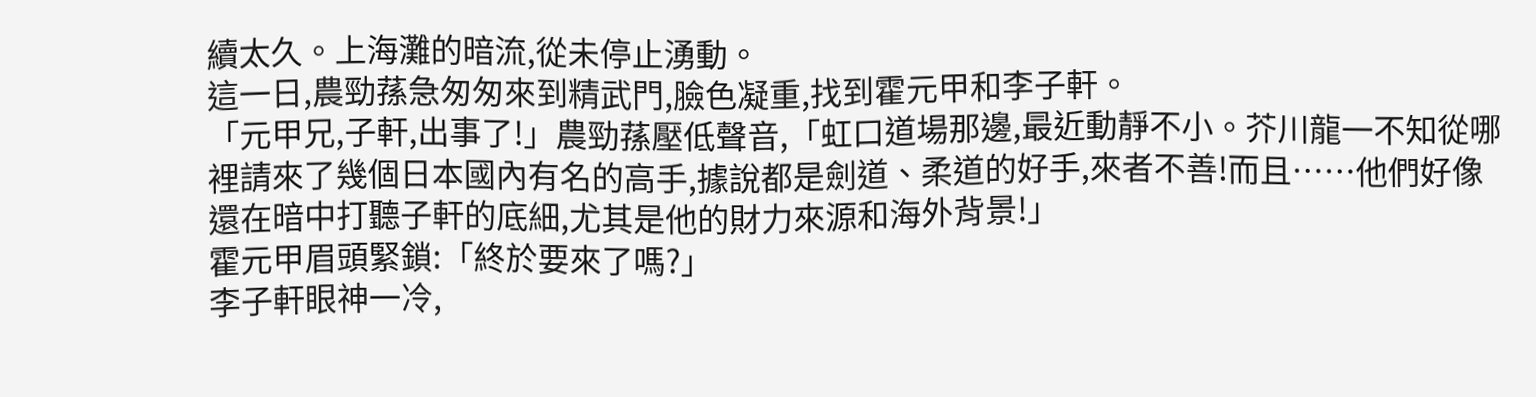續太久。上海灘的暗流,從未停止湧動。
這一日,農勁蓀急匆匆來到精武門,臉色凝重,找到霍元甲和李子軒。
「元甲兄,子軒,出事了!」農勁蓀壓低聲音,「虹口道場那邊,最近動靜不小。芥川龍一不知從哪裡請來了幾個日本國內有名的高手,據說都是劍道、柔道的好手,來者不善!而且……他們好像還在暗中打聽子軒的底細,尤其是他的財力來源和海外背景!」
霍元甲眉頭緊鎖:「終於要來了嗎?」
李子軒眼神一冷,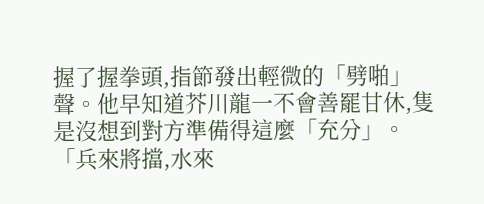握了握拳頭,指節發出輕微的「劈啪」聲。他早知道芥川龍一不會善罷甘休,隻是沒想到對方準備得這麼「充分」。
「兵來將擋,水來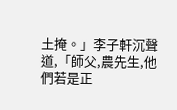土掩。」李子軒沉聲道,「師父,農先生,他們若是正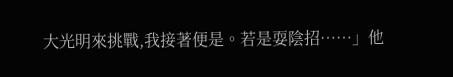大光明來挑戰,我接著便是。若是耍陰招……」他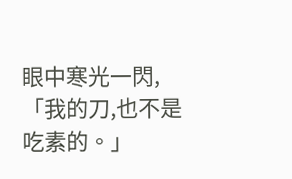眼中寒光一閃,「我的刀,也不是吃素的。」